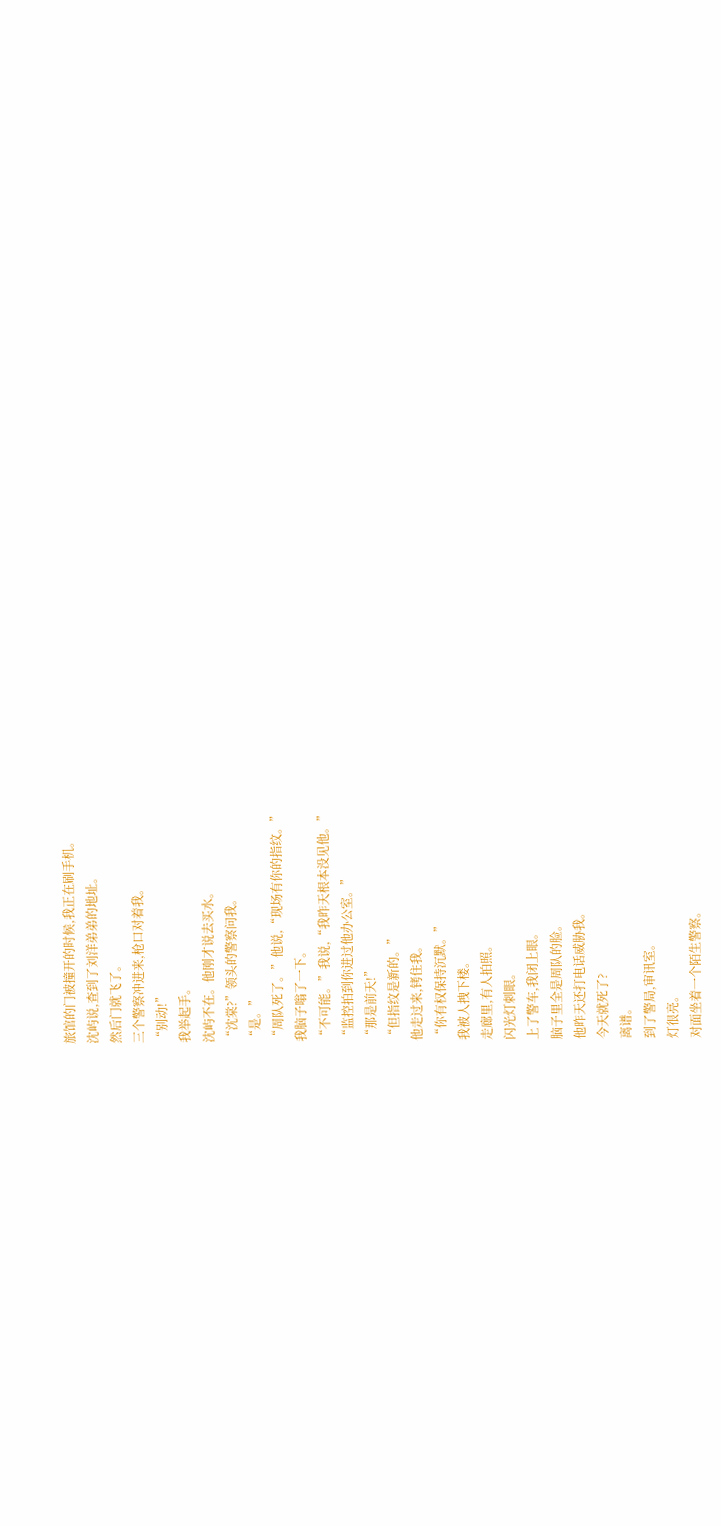旅馆的门被撞开的时候,我正在刷手机。
沈屿说,查到了刘洋弟弟的地址。
然后门就飞了。
三个警察冲进来,枪口对着我。
“别动!”
我举起手。
沈屿不在。他刚才说去买水。
“沈棠?”领头的警察问我。
“是。”
“周队死了。”他说,“现场有你的指纹。”
我脑子嗡了一下。
“不可能。”我说,“我昨天根本没见他。”
“监控拍到你进过他办公室。”
“那是前天!”
“但指纹是新的。”
他走过来,铐住我。
“你有权保持沉默。”
我被人拽下楼。
走廊里,有人拍照。
闪光灯刺眼。
上了警车,我闭上眼。
脑子里全是周队的脸。
他昨天还打电话威胁我。
今天就死了?
离谱。
到了警局,审讯室。
灯很亮。
对面坐着一个陌生警察。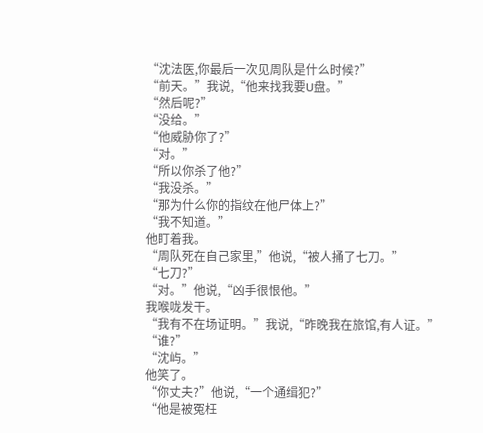“沈法医,你最后一次见周队是什么时候?”
“前天。”我说,“他来找我要U盘。”
“然后呢?”
“没给。”
“他威胁你了?”
“对。”
“所以你杀了他?”
“我没杀。”
“那为什么你的指纹在他尸体上?”
“我不知道。”
他盯着我。
“周队死在自己家里,”他说,“被人捅了七刀。”
“七刀?”
“对。”他说,“凶手很恨他。”
我喉咙发干。
“我有不在场证明。”我说,“昨晚我在旅馆,有人证。”
“谁?”
“沈屿。”
他笑了。
“你丈夫?”他说,“一个通缉犯?”
“他是被冤枉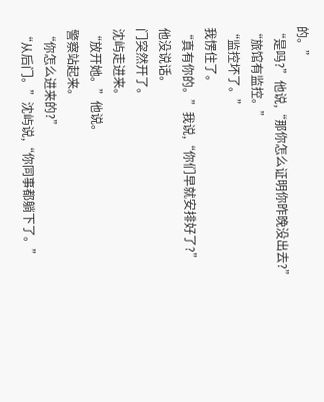的。”
“是吗?”他说,“那你怎么证明你昨晚没出去?”
“旅馆有监控。”
“监控坏了。”
我愣住了。
“真有你的。”我说,“你们早就安排好了?”
他没说话。
门突然开了。
沈屿走进来。
“放开她。”他说。
警察站起来。
“你怎么进来的?”
“从后门。”沈屿说,“你同事都躺下了。”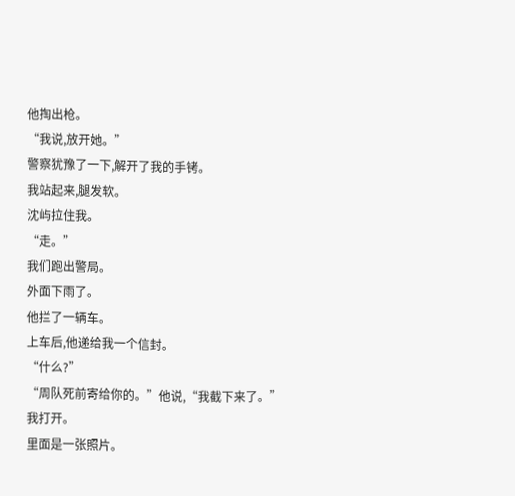他掏出枪。
“我说,放开她。”
警察犹豫了一下,解开了我的手铐。
我站起来,腿发软。
沈屿拉住我。
“走。”
我们跑出警局。
外面下雨了。
他拦了一辆车。
上车后,他递给我一个信封。
“什么?”
“周队死前寄给你的。”他说,“我截下来了。”
我打开。
里面是一张照片。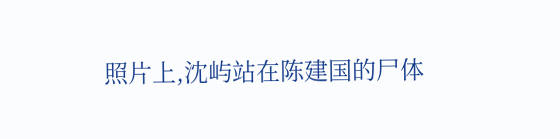照片上,沈屿站在陈建国的尸体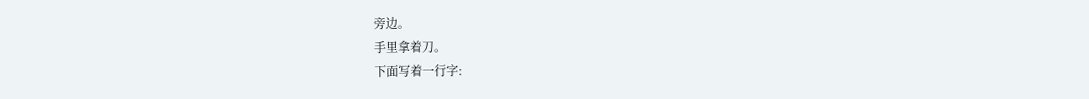旁边。
手里拿着刀。
下面写着一行字: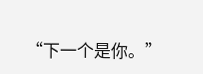“下一个是你。”